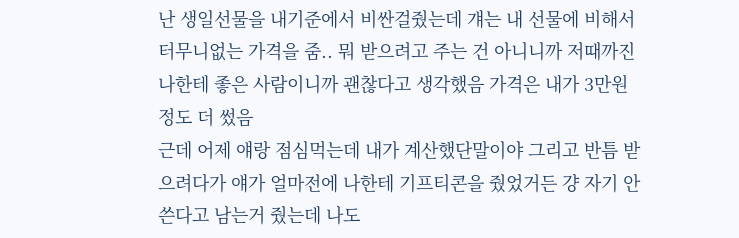난 생일선물을 내기준에서 비싼걸줬는데 걔는 내 선물에 비해서 터무니없는 가격을 줌.. 뭐 받으려고 주는 건 아니니까 저때까진 나한테 좋은 사람이니까 괜찮다고 생각했음 가격은 내가 3만원 정도 더 썼음
근데 어제 얘랑 점심먹는데 내가 계산했단말이야 그리고 반틈 받으려다가 얘가 얼마전에 나한테 기프티콘을 줬었거든 걍 자기 안 쓴다고 남는거 줬는데 나도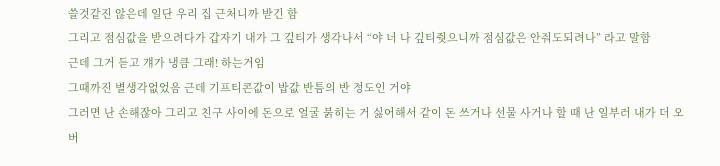쓸것같진 않은데 일단 우리 집 근처니까 받긴 함
그리고 점심값을 받으려다가 갑자기 내가 그 깊티가 생각나서 “야 너 나 깊티줫으니까 점심값은 안줘도되려나” 라고 말함
근데 그거 듣고 걔가 냉큼 그래! 하는거임
그때까진 별생각없었음 근데 기프티콘값이 밥값 반틈의 반 정도인 거야
그러면 난 손해잖아 그리고 친구 사이에 돈으로 얼굴 붉히는 거 싫어해서 같이 돈 쓰거나 선물 사거나 할 때 난 일부러 내가 더 오버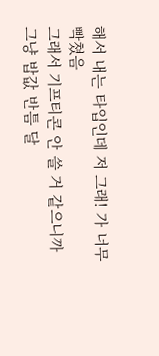해서 내는 타입인데 저 그래! 가 너무 빡쳤음
그래서 기프티콘 안 쓸 거 같으니까 그냥 밥값 반틈 달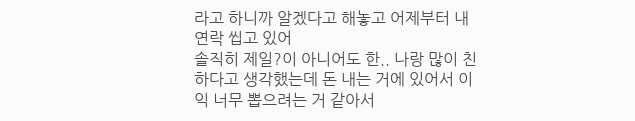라고 하니까 알겠다고 해놓고 어제부터 내 연락 씹고 있어
솔직히 제일?이 아니어도 한.. 나랑 많이 친하다고 생각했는데 돈 내는 거에 있어서 이익 너무 뽑으려는 거 같아서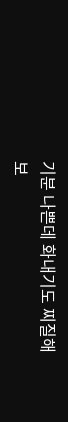기분 나쁜데 화내기도 찌질해 보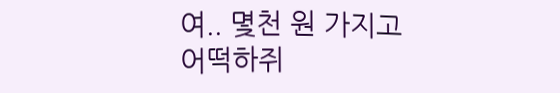여.. 몇천 원 가지고
어떡하쥐